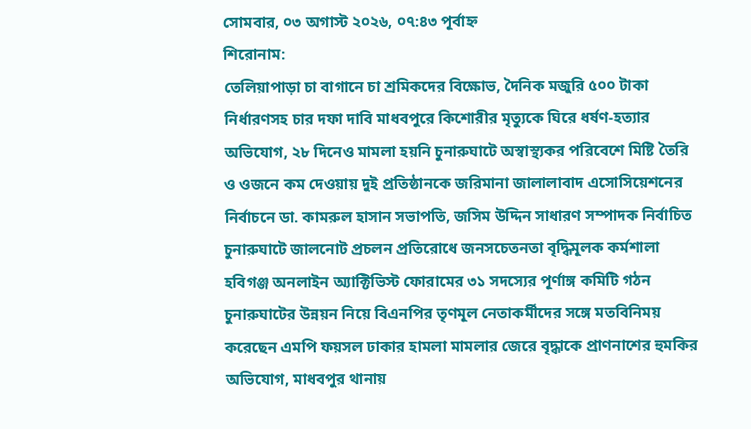সোমবার, ০৩ অগাস্ট ২০২৬, ০৭:৪৩ পূর্বাহ্ন
শিরোনাম:
তেলিয়াপাড়া চা বাগানে চা শ্রমিকদের বিক্ষোভ, দৈনিক মজুরি ৫০০ টাকা নির্ধারণসহ চার দফা দাবি মাধবপুরে কিশোরীর মৃত্যুকে ঘিরে ধর্ষণ-হত্যার অভিযোগ, ২৮ দিনেও মামলা হয়নি চুনারুঘাটে অস্বাস্থ্যকর পরিবেশে মিষ্টি তৈরি ও ওজনে কম দেওয়ায় দুই প্রতিষ্ঠানকে জরিমানা জালালাবাদ এসোসিয়েশনের নির্বাচনে ডা. কামরুল হাসান সভাপতি, জসিম উদ্দিন সাধারণ সম্পাদক নির্বাচিত চুনারুঘাটে জালনোট প্রচলন প্রতিরোধে জনসচেতনতা বৃদ্ধিমূলক কর্মশালা হবিগঞ্জ অনলাইন অ্যাক্টিভিস্ট ফোরামের ৩১ সদস্যের পূর্ণাঙ্গ কমিটি গঠন চুনারুঘাটের উন্নয়ন নিয়ে বিএনপির তৃণমূল নেতাকর্মীদের সঙ্গে মতবিনিময় করেছেন এমপি ফয়সল ঢাকার হামলা মামলার জেরে বৃদ্ধাকে প্রাণনাশের হুমকির অভিযোগ, মাধবপুর থানায়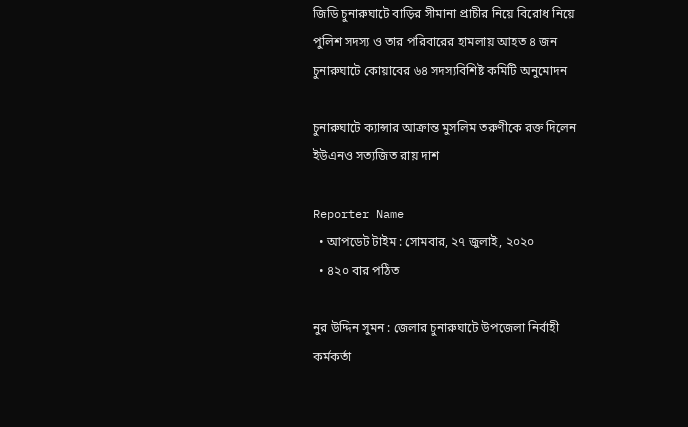জিডি চুনারুঘাটে বাড়ির সীমানা প্রাচীর নিয়ে বিরোধ নিয়ে পুলিশ সদস্য ও তার পরিবারের হামলায় আহত ৪ জন চুনারুঘাটে কোয়াবের ৬৪ সদস্যবিশিষ্ট কমিটি অনুমোদন

চুনারুঘাটে ক্যান্সার আক্রান্ত মুসলিম তরুণীকে রক্ত দিলেন ইউএনও সত্যজিত রায় দাশ

Reporter Name
  • আপডেট টাইম : সোমবার, ২৭ জুলাই, ২০২০
  • ৪২০ বার পঠিত

নুর উদ্দিন সুমন : জেলার চুনারুঘাটে উপজেলা নির্বাহী কর্মকর্তা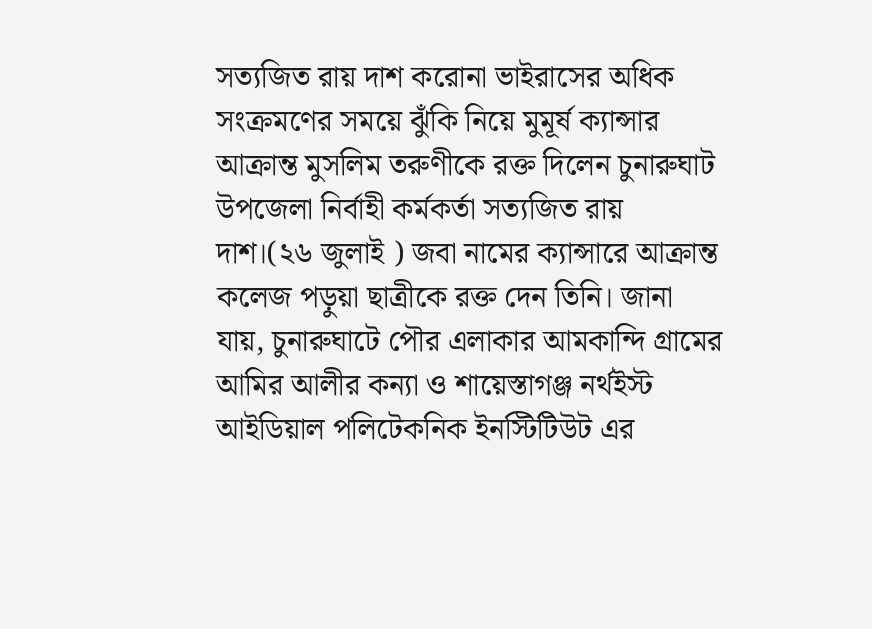সত্যজিত রায় দাশ করোনা ভাইরাসের অধিক সংক্রমণের সময়ে ঝুঁকি নিয়ে মুমূর্ষ ক্যান্সার আক্রান্ত মুসলিম তরুণীকে রক্ত দিলেন চুনারুঘাট উপজেলা নির্বাহী কর্মকর্তা সত্যজিত রায় দাশ।(২৬ জুলাই ) জবা নামের ক্যান্সারে আক্রান্ত কলেজ পড়ুয়া ছাত্রীকে রক্ত দেন তিনি। জানা যায়, চুনারুঘাটে পৌর এলাকার আমকান্দি গ্রামের আমির আলীর কন্যা ও শায়েস্তাগঞ্জ নর্থইস্ট আইডিয়াল পলিটেকনিক ইনস্টিটিউট এর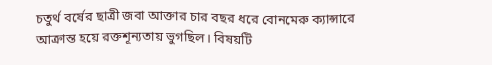চতুর্থ বর্ষের ছাত্রী জবা আক্তার চার বছর ধরে বোনমেরু ক্যান্সারে আক্রান্ত হয়ে রক্তশূন্যতায় ভুগছিল। বিষয়টি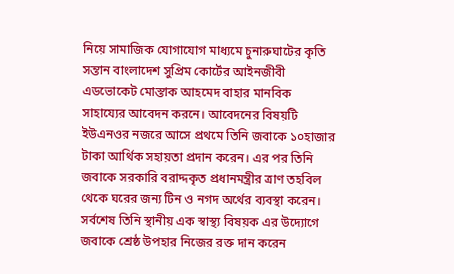নিয়ে সামাজিক যোগাযোগ মাধ্যমে চুনারুঘাটের কৃতি সন্তান বাংলাদেশ সুপ্রিম কোর্টের আইনজীবী এডভোকেট মোস্তাক আহমেদ বাহার মানবিক সাহায্যের আবেদন করনে। আবেদনের বিষয়টি ইউএনওর নজরে আসে প্রথমে তিনি জবাকে ১০হাজার টাকা আর্থিক সহায়তা প্রদান করেন। এর পর তিনি জবাকে সরকারি বরাদ্দকৃত প্রধানমন্ত্রীর ত্রাণ তহবিল থেকে ঘরের জন্য টিন ও নগদ অর্থের ব্যবস্থা করেন। সর্বশেষ তিনি স্থানীয় এক স্বাস্থ্য বিষয়ক এর উদ্যোগে জবাকে শ্রেষ্ঠ উপহার নিজের রক্ত দান করেন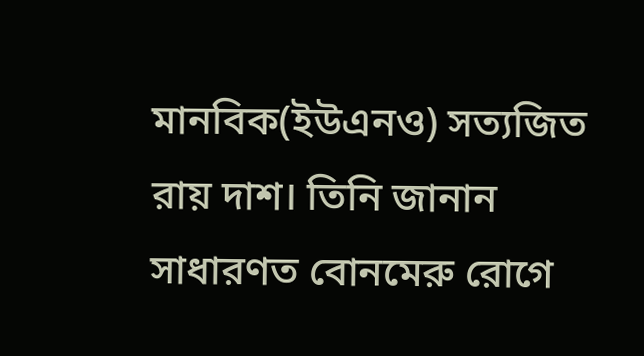মানবিক(ইউএনও) সত্যজিত রায় দাশ। তিনি জানান সাধারণত বোনমেরু রোগে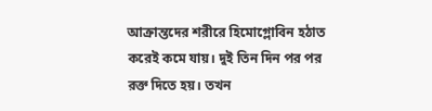আক্রান্তদের শরীরে হিমোগ্লোবিন হঠাত করেই কমে যায়। দুই তিন দিন পর পর রক্ত দিতে হয়। তখন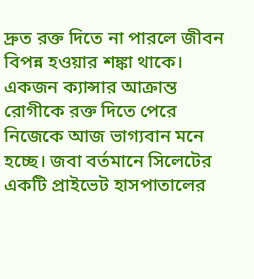দ্রুত রক্ত দিতে না পারলে জীবন বিপন্ন হওয়ার শঙ্কা থাকে। একজন ক্যান্সার আক্রান্ত রোগীকে রক্ত দিতে পেরে নিজেকে আজ ভাগ্যবান মনে হচ্ছে। জবা বর্তমানে সিলেটের একটি প্রাইভেট হাসপাতালের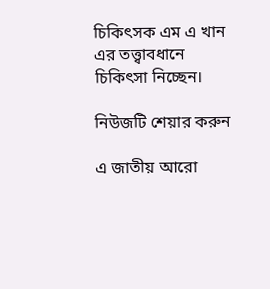চিকিৎসক এম এ খান এর তত্ত্বাবধানে চিকিৎসা নিচ্ছেন।

নিউজটি শেয়ার করুন

এ জাতীয় আরো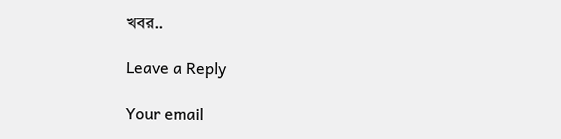খবর..

Leave a Reply

Your email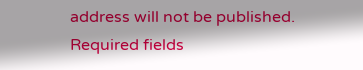address will not be published. Required fields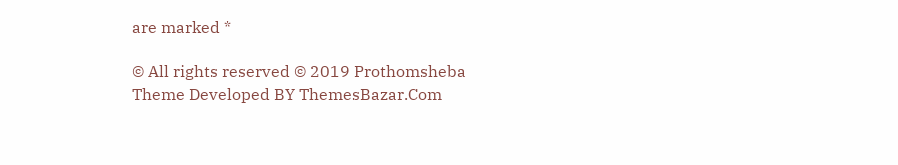are marked *

© All rights reserved © 2019 Prothomsheba
Theme Developed BY ThemesBazar.Com